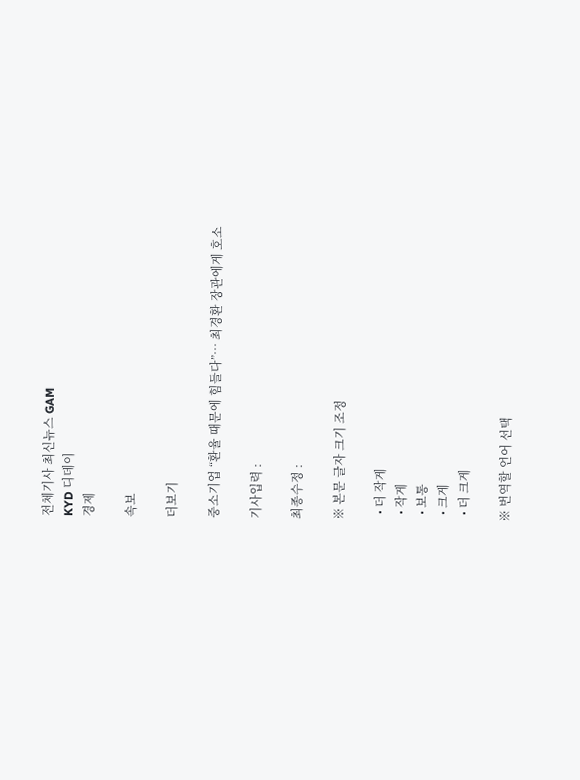전체기사 최신뉴스 GAM
KYD 디데이
경제

속보

더보기

중소기업 “환율 때문에 힘들다”… 최경환 장관에게 호소

기사입력 :

최종수정 :

※ 본문 글자 크기 조정

  • 더 작게
  • 작게
  • 보통
  • 크게
  • 더 크게

※ 번역할 언어 선택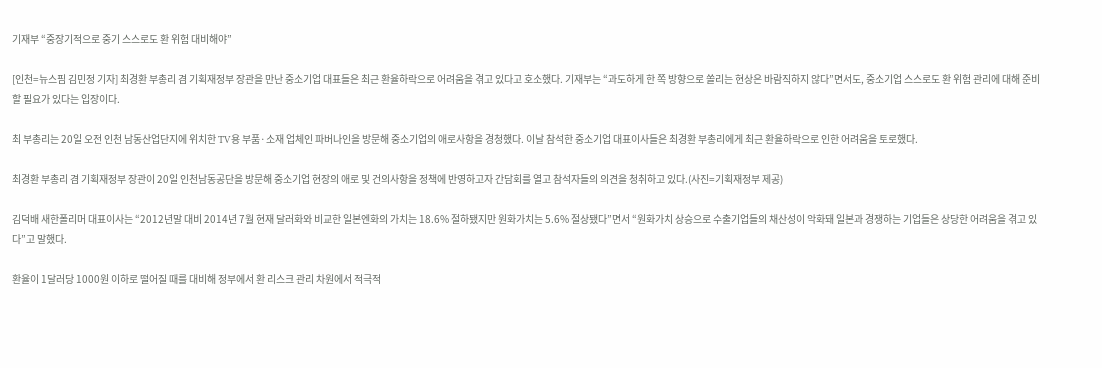기재부 “중장기적으로 중기 스스로도 환 위험 대비해야”

[인천=뉴스핌 김민정 기자] 최경환 부총리 겸 기획재정부 장관을 만난 중소기업 대표들은 최근 환율하락으로 어려움을 겪고 있다고 호소했다. 기재부는 “과도하게 한 쪽 방향으로 쏠리는 현상은 바람직하지 않다”면서도, 중소기업 스스로도 환 위험 관리에 대해 준비할 필요가 있다는 입장이다.

최 부총리는 20일 오전 인천 남동산업단지에 위치한 TV용 부품·소재 업체인 파버나인을 방문해 중소기업의 애로사항을 경청했다. 이날 참석한 중소기업 대표이사들은 최경환 부총리에게 최근 환율하락으로 인한 어려움을 토로했다.

최경환 부총리 겸 기획재정부 장관이 20일 인천남동공단을 방문해 중소기업 현장의 애로 및 건의사항을 정책에 반영하고자 간담회를 열고 참석자들의 의견을 청취하고 있다.(사진=기획재정부 제공)

김덕배 새한폴리머 대표이사는 “2012년말 대비 2014년 7월 현재 달러화와 비교한 일본엔화의 가치는 18.6% 절하됐지만 원화가치는 5.6% 절상됐다”면서 “원화가치 상승으로 수출기업들의 채산성이 악화돼 일본과 경쟁하는 기업들은 상당한 어려움을 겪고 있다”고 말했다.

환율이 1달러당 1000원 이하로 떨어질 때를 대비해 정부에서 환 리스크 관리 차원에서 적극적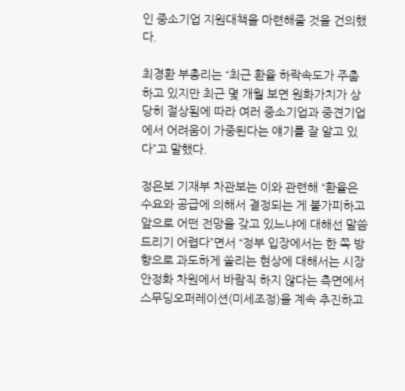인 중소기업 지원대책을 마련해줄 것을 건의했다.

최경환 부총리는 “최근 환율 하락속도가 주춤하고 있지만 최근 몇 개월 보면 원화가치가 상당히 절상됨에 따라 여러 중소기업과 중견기업에서 어려움이 가중된다는 얘기를 잘 알고 있다”고 말했다.

정은보 기재부 차관보는 이와 관련해 “환율은 수요와 공급에 의해서 결정되는 게 불가피하고 앞으로 어떤 전망을 갖고 있느냐에 대해선 말씀드리기 어렵다”면서 “정부 입장에서는 한 쪽 방향으로 과도하게 쏠리는 현상에 대해서는 시장안정화 차원에서 바람직 하지 않다는 측면에서 스무딩오퍼레이션(미세조정)을 계속 추진하고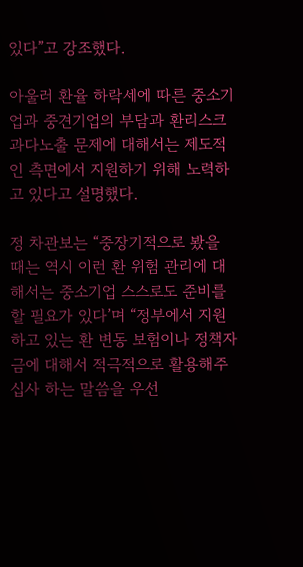있다”고 강조했다.

아울러 환율 하락세에 따른 중소기업과 중견기업의 부담과 환리스크 과다노출 문제에 대해서는 제도적인 측면에서 지원하기 위해 노력하고 있다고 설명했다.

정 차관보는 “중장기적으로 봤을 때는 역시 이런 환 위험 관리에 대해서는 중소기업 스스로도 준비를 할 필요가 있다’며 “정부에서 지원하고 있는 환 변동 보험이나 정책자금에 대해서 적극적으로 활용해주십사 하는 말씀을 우선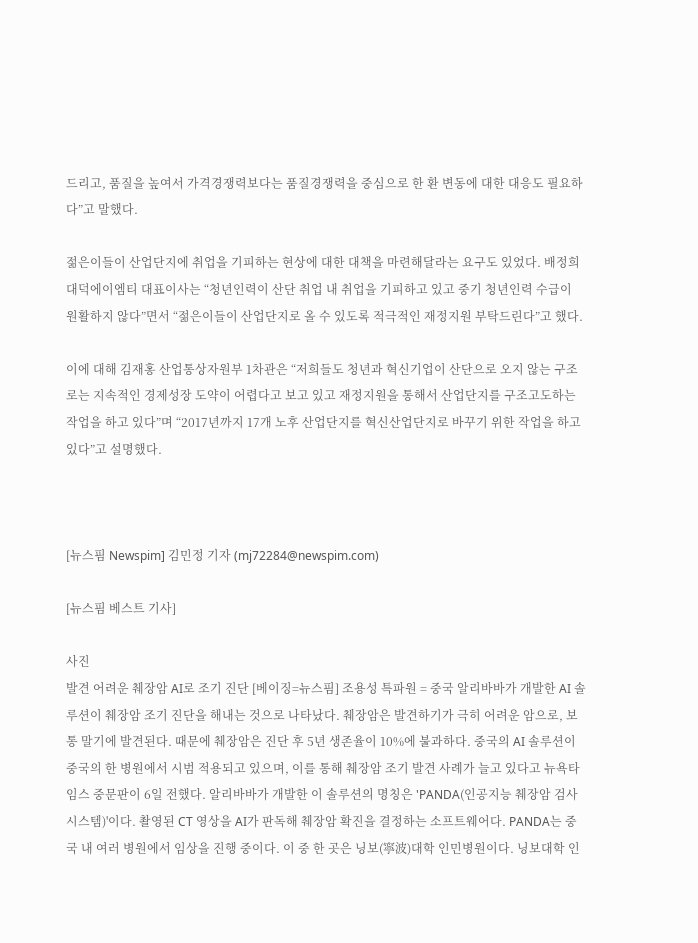드리고, 품질을 높여서 가격경쟁력보다는 품질경쟁력을 중심으로 한 환 변동에 대한 대응도 필요하다”고 말했다.

젊은이들이 산업단지에 취업을 기피하는 현상에 대한 대책을 마련해달라는 요구도 있었다. 배정희 대덕에이엠티 대표이사는 “청년인력이 산단 취업 내 취업을 기피하고 있고 중기 청년인력 수급이 원활하지 않다”면서 “젊은이들이 산업단지로 올 수 있도록 적극적인 재정지원 부탁드린다”고 했다.

이에 대해 김재홍 산업통상자원부 1차관은 “저희들도 청년과 혁신기업이 산단으로 오지 않는 구조로는 지속적인 경제성장 도약이 어렵다고 보고 있고 재정지원을 통해서 산업단지를 구조고도하는 작업을 하고 있다”며 “2017년까지 17개 노후 산업단지를 혁신산업단지로 바꾸기 위한 작업을 하고 있다”고 설명했다.



[뉴스핌 Newspim] 김민정 기자 (mj72284@newspim.com)

[뉴스핌 베스트 기사]

사진
발견 어려운 췌장암 AI로 조기 진단 [베이징=뉴스핌] 조용성 특파원 = 중국 알리바바가 개발한 AI 솔루션이 췌장암 조기 진단을 해내는 것으로 나타났다. 췌장암은 발견하기가 극히 어려운 암으로, 보통 말기에 발견된다. 때문에 췌장암은 진단 후 5년 생존율이 10%에 불과하다. 중국의 AI 솔루션이 중국의 한 병원에서 시범 적용되고 있으며, 이를 통해 췌장암 조기 발견 사례가 늘고 있다고 뉴욕타임스 중문판이 6일 전했다. 알리바바가 개발한 이 솔루션의 명칭은 'PANDA(인공지능 췌장암 검사 시스템)'이다. 촬영된 CT 영상을 AI가 판독해 췌장암 확진을 결정하는 소프트웨어다. PANDA는 중국 내 여러 병원에서 임상을 진행 중이다. 이 중 한 곳은 닝보(寧波)대학 인민병원이다. 닝보대학 인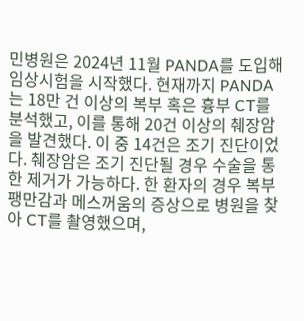민병원은 2024년 11월 PANDA를 도입해 임상시험을 시작했다. 현재까지 PANDA는 18만 건 이상의 복부 혹은 흉부 CT를 분석했고, 이를 통해 20건 이상의 췌장암을 발견했다. 이 중 14건은 조기 진단이었다. 췌장암은 조기 진단될 경우 수술을 통한 제거가 가능하다. 한 환자의 경우 복부 팽만감과 메스꺼움의 증상으로 병원을 찾아 CT를 촬영했으며,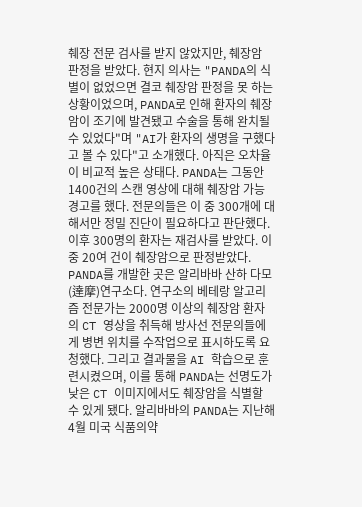췌장 전문 검사를 받지 않았지만, 췌장암 판정을 받았다. 현지 의사는 "PANDA의 식별이 없었으면 결코 췌장암 판정을 못 하는 상황이었으며, PANDA로 인해 환자의 췌장암이 조기에 발견됐고 수술을 통해 완치될 수 있었다"며 "AI가 환자의 생명을 구했다고 볼 수 있다"고 소개했다. 아직은 오차율이 비교적 높은 상태다. PANDA는 그동안 1400건의 스캔 영상에 대해 췌장암 가능 경고를 했다. 전문의들은 이 중 300개에 대해서만 정밀 진단이 필요하다고 판단했다. 이후 300명의 환자는 재검사를 받았다. 이 중 20여 건이 췌장암으로 판정받았다. PANDA를 개발한 곳은 알리바바 산하 다모(達摩)연구소다. 연구소의 베테랑 알고리즘 전문가는 2000명 이상의 췌장암 환자의 CT 영상을 취득해 방사선 전문의들에게 병변 위치를 수작업으로 표시하도록 요청했다. 그리고 결과물을 AI 학습으로 훈련시켰으며, 이를 통해 PANDA는 선명도가 낮은 CT 이미지에서도 췌장암을 식별할 수 있게 됐다. 알리바바의 PANDA는 지난해 4월 미국 식품의약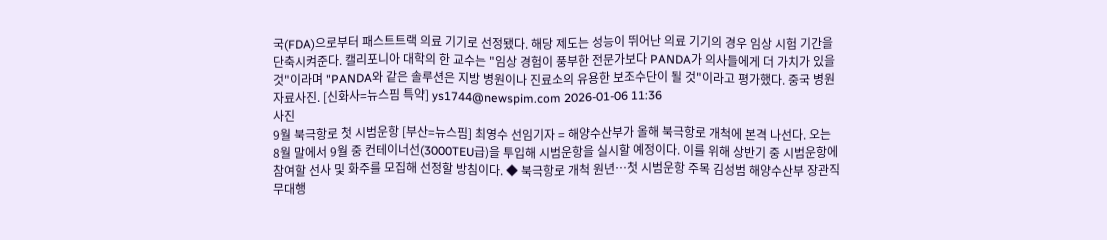국(FDA)으로부터 패스트트랙 의료 기기로 선정됐다. 해당 제도는 성능이 뛰어난 의료 기기의 경우 임상 시험 기간을 단축시켜준다. 캘리포니아 대학의 한 교수는 "임상 경험이 풍부한 전문가보다 PANDA가 의사들에게 더 가치가 있을 것"이라며 "PANDA와 같은 솔루션은 지방 병원이나 진료소의 유용한 보조수단이 될 것"이라고 평가했다. 중국 병원 자료사진. [신화사=뉴스핌 특약] ys1744@newspim.com 2026-01-06 11:36
사진
9월 북극항로 첫 시범운항 [부산=뉴스핌] 최영수 선임기자 = 해양수산부가 올해 북극항로 개척에 본격 나선다. 오는 8월 말에서 9월 중 컨테이너선(3000TEU급)을 투입해 시범운항을 실시할 예정이다. 이를 위해 상반기 중 시범운항에 참여할 선사 및 화주를 모집해 선정할 방침이다. ◆ 북극항로 개척 원년…첫 시범운항 주목 김성범 해양수산부 장관직무대행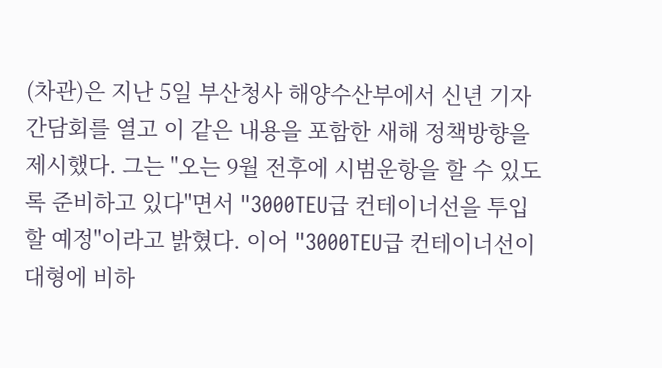(차관)은 지난 5일 부산청사 해양수산부에서 신년 기자간담회를 열고 이 같은 내용을 포함한 새해 정책방향을 제시했다. 그는 "오는 9월 전후에 시범운항을 할 수 있도록 준비하고 있다"면서 "3000TEU급 컨테이너선을 투입할 예정"이라고 밝혔다. 이어 "3000TEU급 컨테이너선이 대형에 비하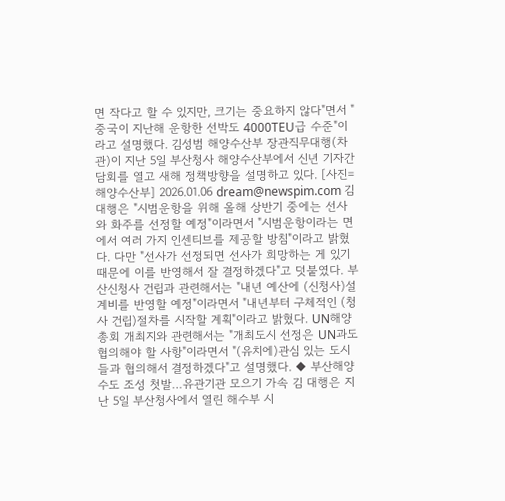면 작다고 할 수 있지만, 크기는 중요하지 않다"면서 "중국이 지난해 운항한 선박도 4000TEU급 수준"이라고 설명했다. 김성범 해양수산부 장관직무대행(차관)이 지난 5일 부산청사 해양수산부에서 신년 기자간담회를 열고 새해 정책방향을 설명하고 있다. [사진=해양수산부] 2026.01.06 dream@newspim.com 김 대행은 "시범운항을 위해 올해 상반기 중에는 선사와 화주를 선정할 예정"이라면서 "시범운항이라는 면에서 여러 가지 인센티브를 제공할 방침"이라고 밝혔다. 다만 "선사가 선정되면 선사가 희망하는 게 있기 때문에 이를 반영해서 잘 결정하겠다"고 덧붙였다. 부산신청사 건립과 관련해서는 "내년 예산에 (신청사)설계비를 반영할 예정"이라면서 "내년부터 구체적인 (청사 건립)절차를 시작할 계획"이라고 밝혔다. UN해양총회 개최지와 관련해서는 "개최도시 선정은 UN과도 협의해야 할 사항"이라면서 "(유치에)관심 있는 도시들과 협의해서 결정하겠다"고 설명했다. ◆ 부산해양수도 조성 첫발…유관기관 모으기 가속 김 대행은 지난 5일 부산청사에서 열린 해수부 시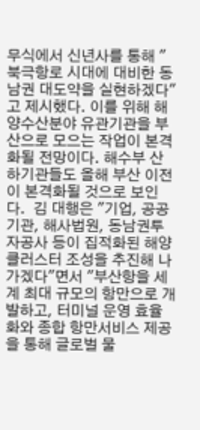무식에서 신년사를 통해 "북극항로 시대에 대비한 동남권 대도약을 실현하겠다"고 제시했다. 이를 위해 해양수산분야 유관기관을 부산으로 모으는 작업이 본격화될 전망이다. 해수부 산하기관들도 올해 부산 이전이 본격화될 것으로 보인다.  김 대행은 "기업, 공공기관, 해사법원, 동남권투자공사 등이 집적화된 해양클러스터 조성을 추진해 나가겠다"면서 "부산항을 세계 최대 규모의 항만으로 개발하고, 터미널 운영 효율화와 종합 항만서비스 제공을 통해 글로벌 물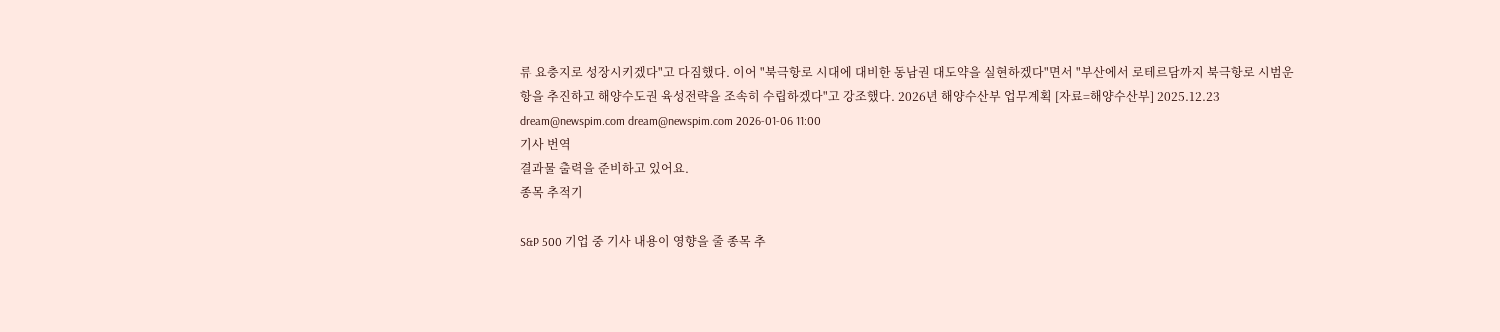류 요충지로 성장시키겠다"고 다짐했다. 이어 "북극항로 시대에 대비한 동남권 대도약을 실현하겠다"면서 "부산에서 로테르담까지 북극항로 시범운항을 추진하고 해양수도권 육성전략을 조속히 수립하겠다"고 강조했다. 2026년 해양수산부 업무계획 [자료=해양수산부] 2025.12.23 dream@newspim.com dream@newspim.com 2026-01-06 11:00
기사 번역
결과물 출력을 준비하고 있어요.
종목 추적기

S&P 500 기업 중 기사 내용이 영향을 줄 종목 추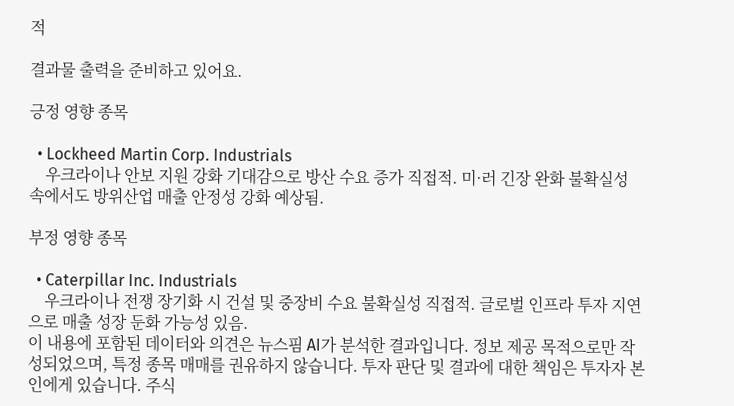적

결과물 출력을 준비하고 있어요.

긍정 영향 종목

  • Lockheed Martin Corp. Industrials
    우크라이나 안보 지원 강화 기대감으로 방산 수요 증가 직접적. 미·러 긴장 완화 불확실성 속에서도 방위산업 매출 안정성 강화 예상됨.

부정 영향 종목

  • Caterpillar Inc. Industrials
    우크라이나 전쟁 장기화 시 건설 및 중장비 수요 불확실성 직접적. 글로벌 인프라 투자 지연으로 매출 성장 둔화 가능성 있음.
이 내용에 포함된 데이터와 의견은 뉴스핌 AI가 분석한 결과입니다. 정보 제공 목적으로만 작성되었으며, 특정 종목 매매를 권유하지 않습니다. 투자 판단 및 결과에 대한 책임은 투자자 본인에게 있습니다. 주식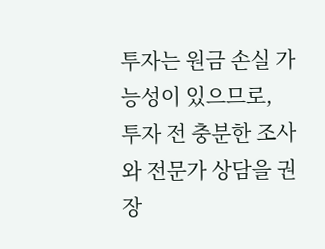투자는 원금 손실 가능성이 있으므로, 투자 전 충분한 조사와 전문가 상담을 권장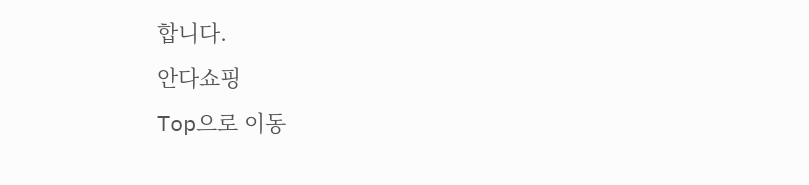합니다.
안다쇼핑
Top으로 이동